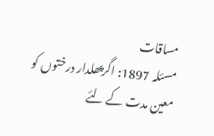مساقات
مسئلہ 1897: اگرپھلدار درختوں کو معين مدت کے لئے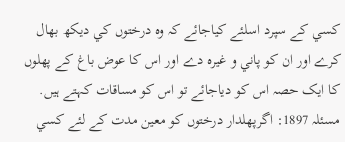کسي کے سپرد اسلئے کياجائے کہ وہ درختوں کي ديکھ بھال کرے اور ان کو پاني و غيرہ دے اور اس کا عوض باغ کے پھلوں کا ايک حصہ اس کو دياجائے تو اس کو مساقات کہتے ہيں.
مسئلہ 1897: اگرپھلدار درختوں کو معين مدت کے لئے کسي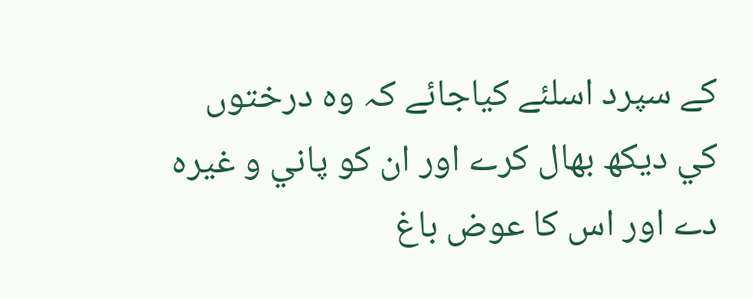کے سپرد اسلئے کياجائے کہ وہ درختوں کي ديکھ بھال کرے اور ان کو پاني و غيرہ دے اور اس کا عوض باغ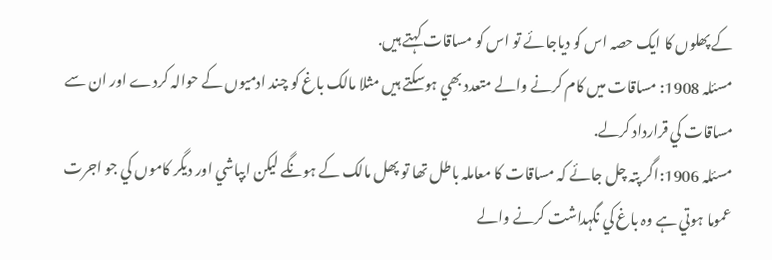کے پھلوں کا ايک حصہ اس کو دياجائے تو اس کو مساقات کہتے ہيں.
مسئلہ 1908: مساقات ميں کام کرنے والے متعدد بھي ہوسکتے ہيں مثلا مالک باغ کو چند ادميوں کے حوالہ کردے اور ان سے مساقات کي قرارداد کرلے.
مسئلہ 1906:اگر پتہ چل جائے کہ مساقات کا معاملہ باطل تھا تو پھل مالک کے ہونگے ليکن ابپاشي اور ديگر کاموں کي جو اجرت عموما ہوتي ہے وہ باغ کي نگہداشت کرنے والے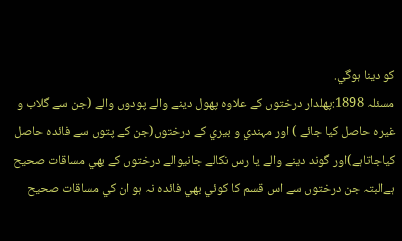کو دينا ہوگي.
مسئلہ 1898:پھلدار درختوں کے علاوہ پھول دينے والے پودوں والے (جن سے گلاب و غيرہ حاصل کيا جائے ) اور مہندي و بيري کے درختوں(جن کے پتوں سے فائدہ حاصل کياجاتاہے)اور گوند دينے والے يا رس نکالے جانيوالے درختوں کے بھي مساقات صحيح ہےالبتہ جن درختوں سے اس قسم کا کوئي بھي فائدہ نہ ہو ان کي مساقات صحيح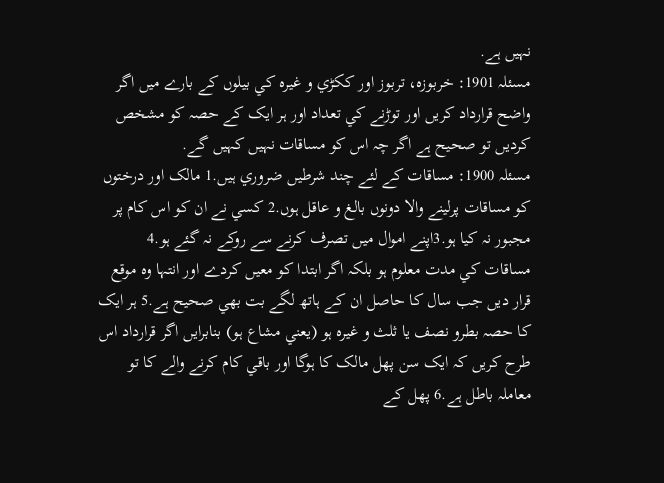نہيں ہے.
مسئلہ 1901: خربوزہ، تربوز اور ککڑي و غيرہ کي بيلوں کے بارے ميں اگر واضح قرارداد کريں اور توڑنے کي تعداد اور ہر ايک کے حصہ کو مشخص کرديں تو صحيح ہے اگر چہ اس کو مساقات نہيں کہيں گے.
مسئلہ 1900: مساقات کے لئے چند شرطيں ضروري ہيں.1 مالک اور درختوں کو مساقات پرلينے والا دونوں بالغ و عاقل ہوں.2 کسي نے ان کو اس کام پر مجبور نہ کيا ہو.3اپنے اموال ميں تصرف کرنے سے روکے نہ گئے ہو.4 مساقات کي مدت معلوم ہو بلکہ اگر ابتدا کو معيں کردے اور انتہا وہ موقع قرار ديں جب سال کا حاصل ان کے ہاتھ لگے بت بھي صحيح ہے.5 ہر ايک کا حصہ بطرو نصف يا ثلث و غيرہ ہو (يعني مشاع ہو) بنابرايں اگر قرارداد اس طرح کريں کہ ايک سن پھل مالک کا ہوگا اور باقي کام کرنے والے کا تو معاملہ باطل ہے.6 پھل کے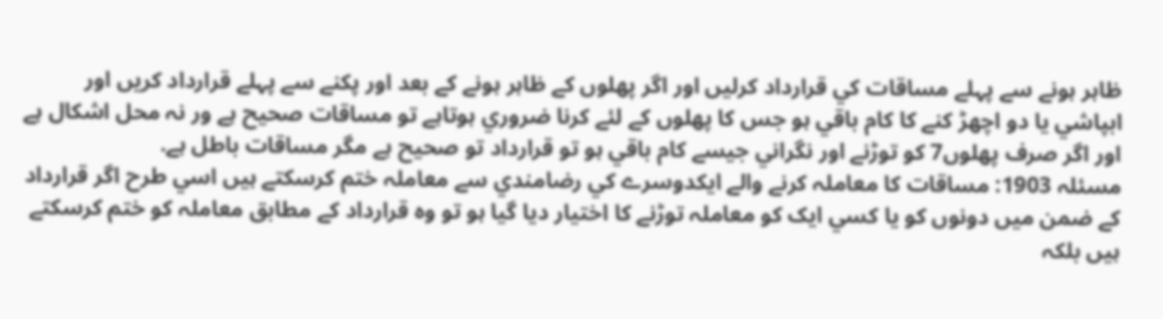ظاہر ہونے سے پہلے مساقات کي قرارداد کرليں اور اگر پھلوں کے ظاہر ہونے کے بعد اور پکنے سے پہلے قرارداد کريں اور ابپاشي يا دو اچھڑ کنے کا کام باقي ہو جس کا پھلوں کے لئے کرنا ضروري ہوتاہے تو مساقات صحيح ہے ور نہ محل اشکال ہے اور اگر صرف پھلوں7 کو توڑنے اور نگراني جيسے کام باقي ہو تو قرارداد تو صحيح ہے مگر مساقات باطل ہے.
مسئلہ 1903: مساقات کا معاملہ کرنے والے ايکدوسرے کي رضامندي سے معاملہ ختم کرسکتے ہيں اسي طرح اگر قرارداد کے ضمن ميں دونوں کو يا کسي ايک کو معاملہ توڑنے کا اختيار ديا گيا ہو تو وہ قرارداد کے مطابق معاملہ کو ختم کرسکتے ہيں بلکہ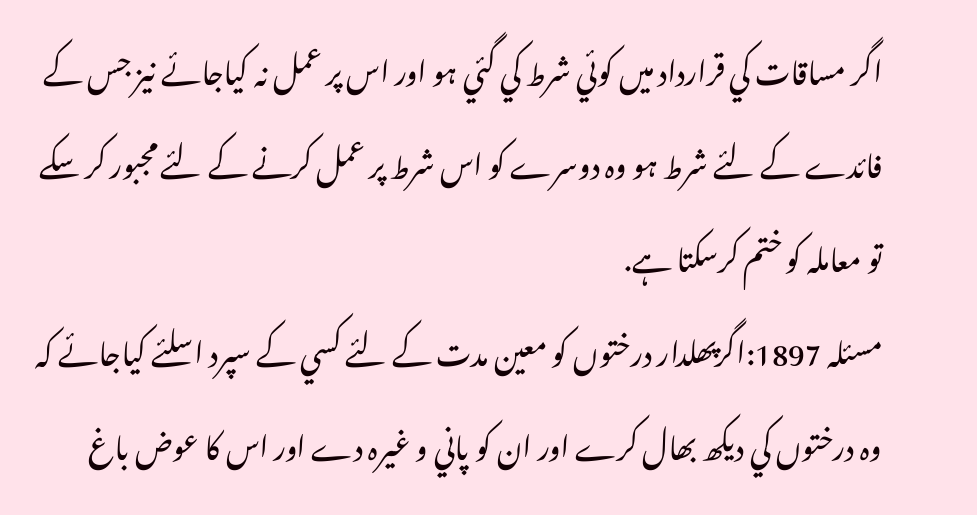اگر مساقات کي قرارداد ميں کوئي شرط کي گئي ہو اور اس پر عمل نہ کياجائے نيز جس کے فائدے کے لئے شرط ہو وہ دوسرے کو اس شرط پر عمل کرنے کے لئے مجبور کر سکے تو معاملہ کو ختم کرسکتا ہے.
مسئلہ 1897:اگرپھلدار درختوں کو معين مدت کے لئے کسي کے سپرد اسلئے کياجائے کہ وہ درختوں کي ديکھ بھال کرے اور ان کو پاني و غيرہ دے اور اس کا عوض باغ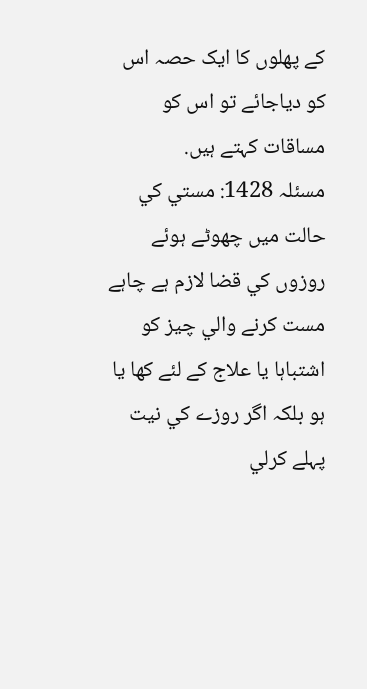کے پھلوں کا ايک حصہ اس کو دياجائے تو اس کو مساقات کہتے ہيں.
مسئلہ 1428: مستي کي حالت ميں چھوٹے ہوئے روزوں کي قضا لازم ہے چاہے مست کرنے والي چيز کو اشتباہا يا علاج کے لئے کھا يا ہو بلکہ اگر روزے کي نيت پہلے کرلي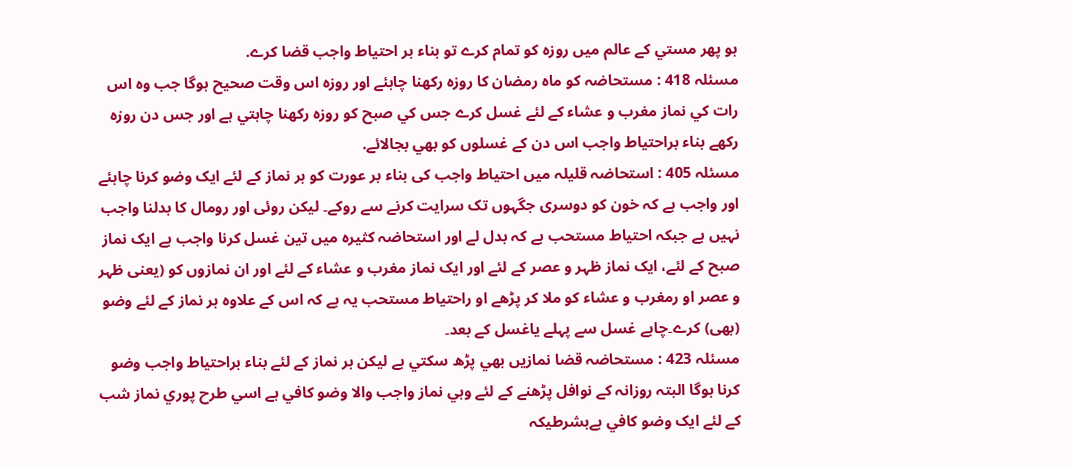ہو پھر مستي کے عالم ميں روزہ کو تمام کرے تو بناء بر احتياط واجب قضا کرے.
مسئلہ 418 : مستحاضہ کو ماہ رمضان کا روزہ رکھنا چاہئے اور روزہ اس وقت صحيح ہوگا جب وہ اس رات کي نماز مغرب و عشاء کے لئے غسل کرے جس کي صبح کو روزہ رکھنا چاہتي ہے اور جس دن روزہ رکھے بناء براحتياط واجب اس دن کے غسلوں کو بھي بجالائے.
مسئلہ 405 : استحاضہ قلیلہ میں احتیاط واجب کی بناء بر عورت کو ہر نماز کے لئے ایک وضو کرنا چاہئے اور واجب ہے کہ خون کو دوسری جگہوں تک سرایت کرنے سے روکے۔ لیکن روئی اور رومال کا بدلنا واجب نہیں ہے جبکہ احتیاط مستحب ہے کہ بدل لے اور استحاضہ کثیرہ میں تین غسل کرنا واجب ہے ایک نماز صبح کے لئے، ایک نماز ظہر و عصر کے لئے اور ایک نماز مغرب و عشاء کے لئے اور ان نمازوں کو (یعنی ظہر و عصر او رمغرب و عشاء کو ملا کر پڑھے او راحتیاط مستحب یہ ہے کہ اس کے علاوہ ہر نماز کے لئے وضو (بھی) کرے۔چاہے غسل سے پہلے یاغسل کے بعد۔
مسئلہ 423 : مستحاضہ قضا نمازيں بھي پڑھ سکتي ہے ليکن ہر نماز کے لئے بناء براحتياط واجب وضو کرنا ہوگا البتہ روزانہ کے نوافل پڑھنے کے لئے وہي نماز واجب والا وضو کافي ہے اسي طرح پوري نماز شب کے لئے ايک وضو کافي ہےبشرطيکہ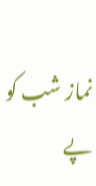نماز شب کو پے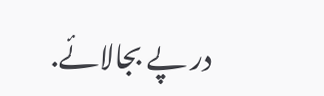در پے بجالائے.